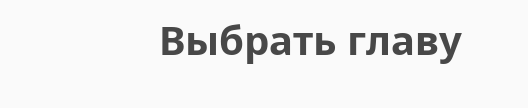Выбрать главу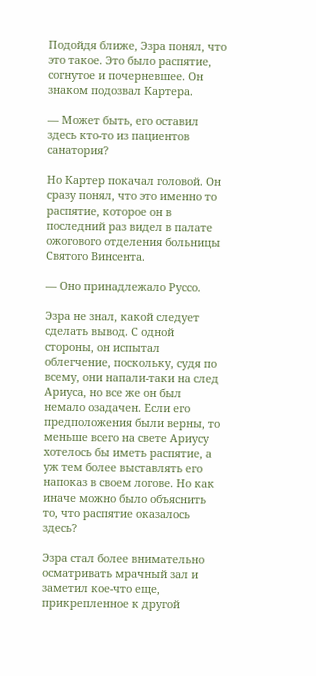Подойдя ближе, Эзра понял, что это такое. Это было распятие, согнутое и почерневшее. Он знаком подозвал Картера.

— Может быть, его оставил здесь кто-то из пациентов санатория?

Но Картер покачал головой. Он сразу понял, что это именно то распятие, которое он в последний раз видел в палате ожогового отделения больницы Святого Винсента.

— Оно принадлежало Руссо.

Эзра не знал, какой следует сделать вывод. С одной стороны, он испытал облегчение, поскольку, судя по всему, они напали-таки на след Ариуса, но все же он был немало озадачен. Если его предположения были верны, то меньше всего на свете Ариусу хотелось бы иметь распятие, а уж тем более выставлять его напоказ в своем логове. Но как иначе можно было объяснить то, что распятие оказалось здесь?

Эзра стал более внимательно осматривать мрачный зал и заметил кое-что еще, прикрепленное к другой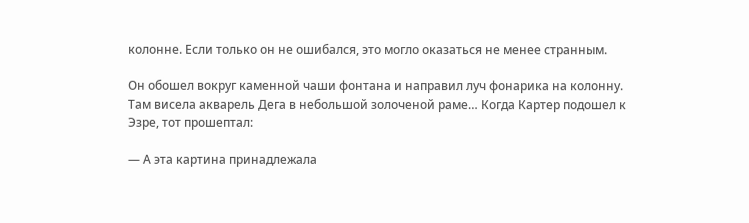колонне. Если только он не ошибался, это могло оказаться не менее странным.

Он обошел вокруг каменной чаши фонтана и направил луч фонарика на колонну. Там висела акварель Дега в небольшой золоченой раме… Когда Картер подошел к Эзре, тот прошептал:

— А эта картина принадлежала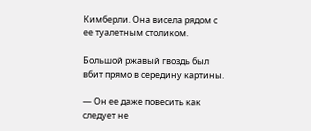Кимберли. Она висела рядом с ее туалетным столиком.

Большой ржавый гвоздь был вбит прямо в середину картины.

— Он ее даже повесить как следует не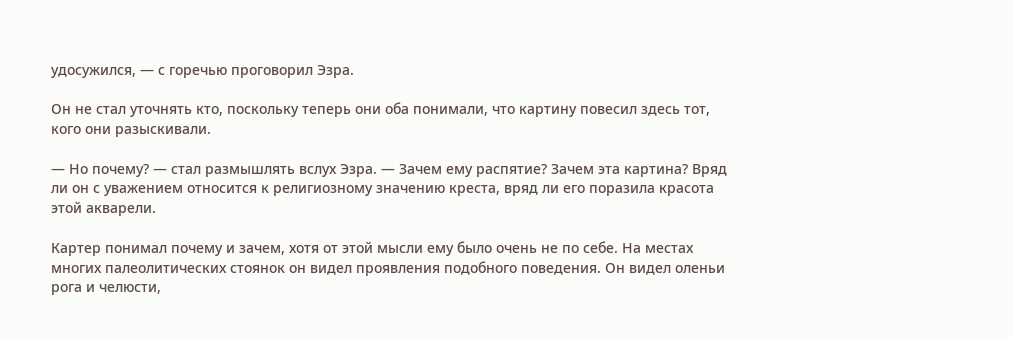удосужился, — с горечью проговорил Эзра.

Он не стал уточнять кто, поскольку теперь они оба понимали, что картину повесил здесь тот, кого они разыскивали.

— Но почему? — стал размышлять вслух Эзра. — Зачем ему распятие? Зачем эта картина? Вряд ли он с уважением относится к религиозному значению креста, вряд ли его поразила красота этой акварели.

Картер понимал почему и зачем, хотя от этой мысли ему было очень не по себе. На местах многих палеолитических стоянок он видел проявления подобного поведения. Он видел оленьи рога и челюсти,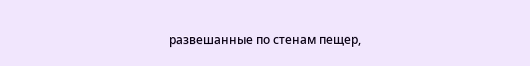развешанные по стенам пещер,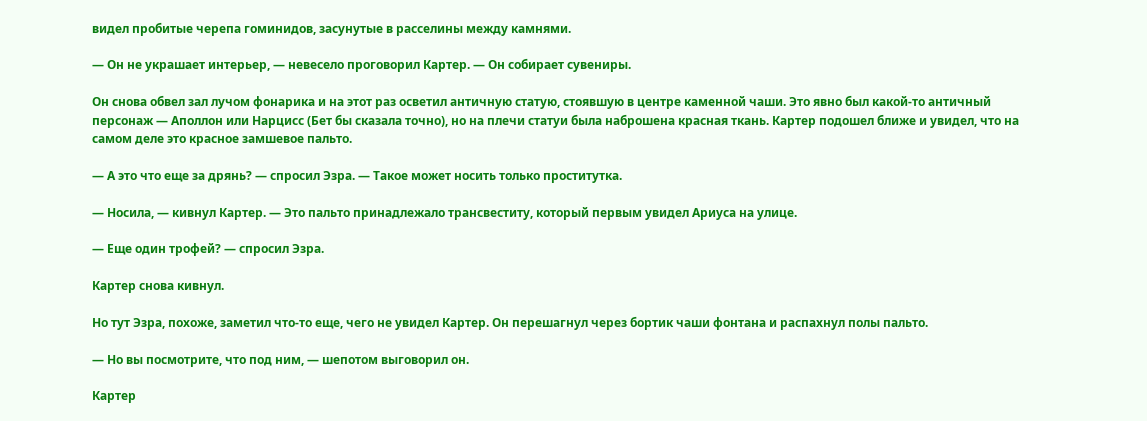видел пробитые черепа гоминидов, засунутые в расселины между камнями.

— Он не украшает интерьер, — невесело проговорил Картер. — Он собирает сувениры.

Он снова обвел зал лучом фонарика и на этот раз осветил античную статую, стоявшую в центре каменной чаши. Это явно был какой-то античный персонаж — Аполлон или Нарцисс (Бет бы сказала точно), но на плечи статуи была наброшена красная ткань. Картер подошел ближе и увидел, что на самом деле это красное замшевое пальто.

— А это что еще за дрянь? — спросил Эзра. — Такое может носить только проститутка.

— Носила, — кивнул Картер. — Это пальто принадлежало трансвеститу, который первым увидел Ариуса на улице.

— Еще один трофей? — спросил Эзра.

Картер снова кивнул.

Но тут Эзра, похоже, заметил что-то еще, чего не увидел Картер. Он перешагнул через бортик чаши фонтана и распахнул полы пальто.

— Но вы посмотрите, что под ним, — шепотом выговорил он.

Картер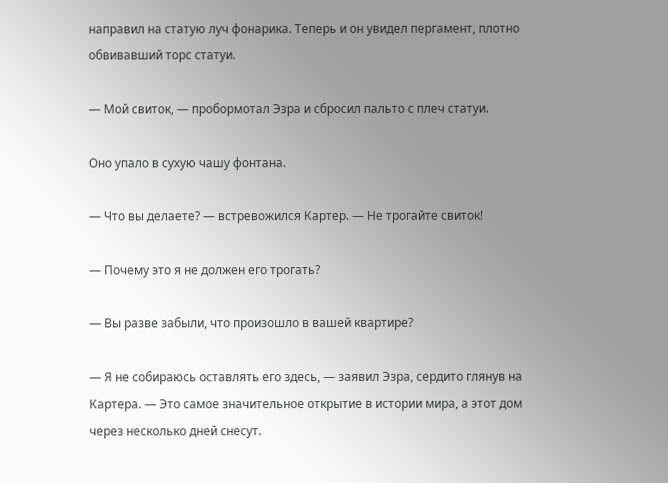направил на статую луч фонарика. Теперь и он увидел пергамент, плотно обвивавший торс статуи.

— Мой свиток, — пробормотал Эзра и сбросил пальто с плеч статуи.

Оно упало в сухую чашу фонтана.

— Что вы делаете? — встревожился Картер. — Не трогайте свиток!

— Почему это я не должен его трогать?

— Вы разве забыли, что произошло в вашей квартире?

— Я не собираюсь оставлять его здесь, — заявил Эзра, сердито глянув на Картера. — Это самое значительное открытие в истории мира, а этот дом через несколько дней снесут.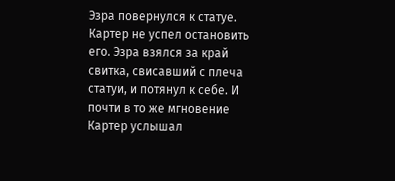Эзра повернулся к статуе. Картер не успел остановить его. Эзра взялся за край свитка, свисавший с плеча статуи, и потянул к себе. И почти в то же мгновение Картер услышал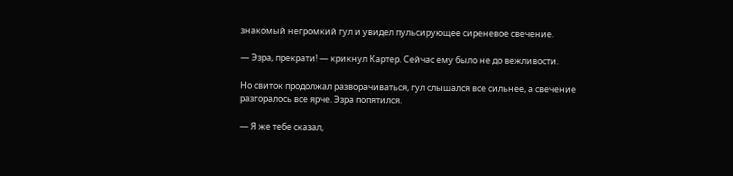знакомый негромкий гул и увидел пульсирующее сиреневое свечение.

— Эзра, прекрати! — крикнул Картер. Сейчас ему было не до вежливости.

Но свиток продолжал разворачиваться, гул слышался все сильнее, а свечение разгоралось все ярче. Эзра попятился.

— Я же тебе сказал,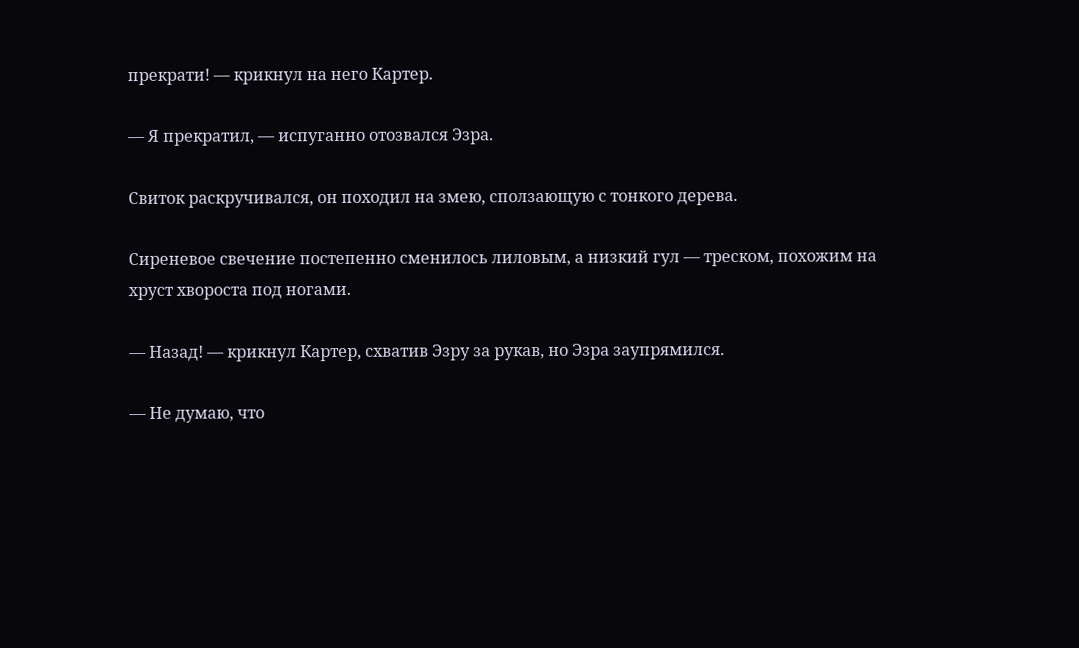прекрати! — крикнул на него Картер.

— Я прекратил, — испуганно отозвался Эзра.

Свиток раскручивался, он походил на змею, сползающую с тонкого дерева.

Сиреневое свечение постепенно сменилось лиловым, а низкий гул — треском, похожим на хруст хвороста под ногами.

— Назад! — крикнул Картер, схватив Эзру за рукав, но Эзра заупрямился.

— Не думаю, что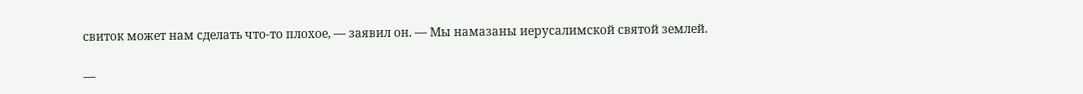свиток может нам сделать что-то плохое, — заявил он. — Мы намазаны иерусалимской святой землей.

—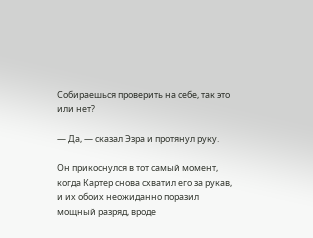Собираешься проверить на себе, так это или нет?

— Да, — сказал Эзра и протянул руку.

Он прикоснулся в тот самый момент, когда Картер снова схватил его за рукав, и их обоих неожиданно поразил мощный разряд, вроде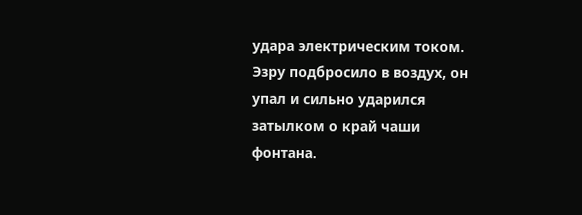удара электрическим током. Эзру подбросило в воздух, он упал и сильно ударился затылком о край чаши фонтана.